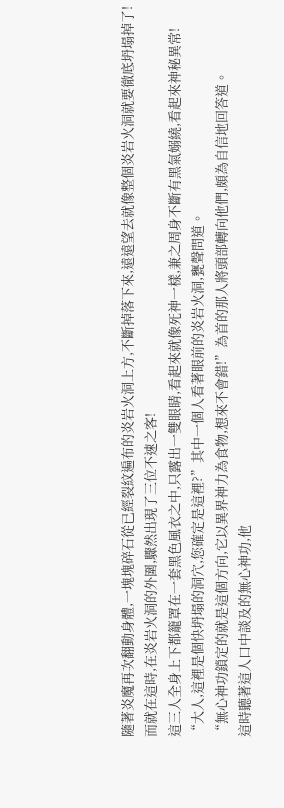隨著炎魔再次翻動身體,一塊塊碎石從已經裂紋遍布的炎岩火洞上方,不斷掉落下來,遠遠望去就像整個炎岩火洞就要徹底坍塌掉了!
而就在這時,在炎岩火洞的外圍,驟然出現了三位不速之客!
這三人全身上下都籠罩在一套黑色風衣之中,只露出一雙眼睛,看起來就像死神一樣,兼之周身不斷有黑氣嫋繞,看起來神秘異常!
“大人,這裡是個快坍塌的洞穴,您確定是這裡?”其中一個人看著眼前的炎岩火洞,甕聲問道。
“無心神功鎖定的就是這個方向,它以異界神力為食物,想來不會錯!”為首的那人將頭部轉向他們,頗為自信地回答道。
這時聽著這人口中談及的無心神功,他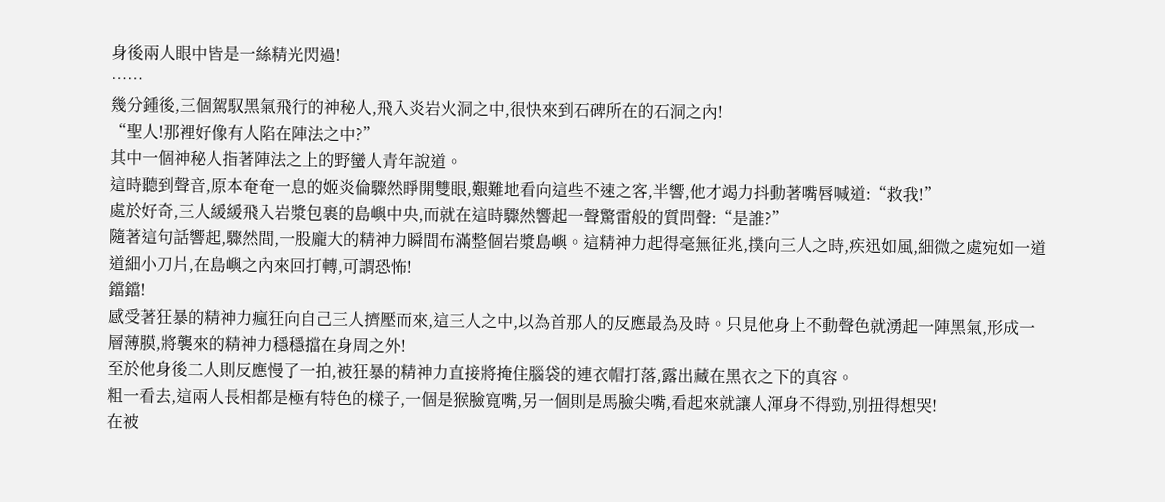身後兩人眼中皆是一絲精光閃過!
……
幾分鍾後,三個駕馭黑氣飛行的神秘人,飛入炎岩火洞之中,很快來到石碑所在的石洞之內!
“聖人!那裡好像有人陷在陣法之中?”
其中一個神秘人指著陣法之上的野蠻人青年說道。
這時聽到聲音,原本奄奄一息的姬炎倫驟然睜開雙眼,艱難地看向這些不速之客,半響,他才竭力抖動著嘴唇喊道:“救我!”
處於好奇,三人緩緩飛入岩漿包裹的島嶼中央,而就在這時驟然響起一聲驚雷般的質問聲:“是誰?”
隨著這句話響起,驟然間,一股龐大的精神力瞬間布滿整個岩漿島嶼。這精神力起得毫無征兆,撲向三人之時,疾迅如風,細微之處宛如一道道細小刀片,在島嶼之內來回打轉,可謂恐怖!
鐺鐺!
感受著狂暴的精神力瘋狂向自己三人擠壓而來,這三人之中,以為首那人的反應最為及時。只見他身上不動聲色就湧起一陣黑氣,形成一層薄膜,將襲來的精神力穩穩擋在身周之外!
至於他身後二人則反應慢了一拍,被狂暴的精神力直接將掩住腦袋的連衣帽打落,露出藏在黑衣之下的真容。
粗一看去,這兩人長相都是極有特色的樣子,一個是猴臉寬嘴,另一個則是馬臉尖嘴,看起來就讓人渾身不得勁,別扭得想哭!
在被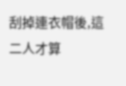刮掉連衣帽後,這二人才算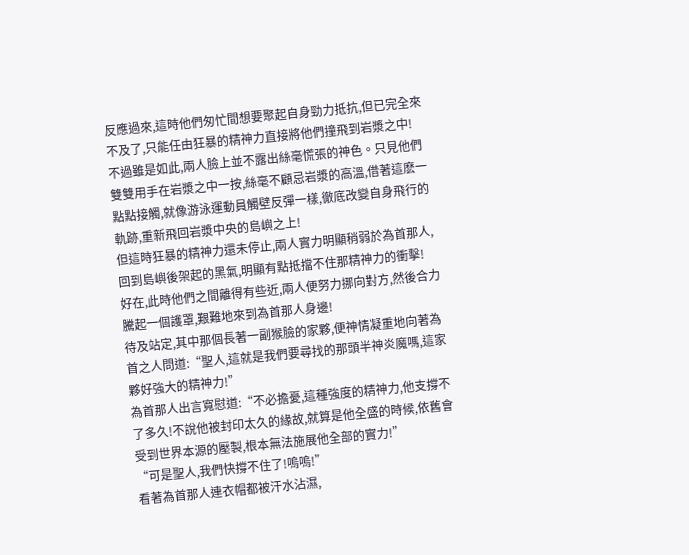反應過來,這時他們匆忙間想要聚起自身勁力抵抗,但已完全來不及了,只能任由狂暴的精神力直接將他們撞飛到岩漿之中!
不過雖是如此,兩人臉上並不露出絲毫慌張的神色。只見他們雙雙用手在岩漿之中一按,絲毫不顧忌岩漿的高溫,借著這麽一點點接觸,就像游泳運動員觸壁反彈一樣,徹底改變自身飛行的軌跡,重新飛回岩漿中央的島嶼之上!
但這時狂暴的精神力還未停止,兩人實力明顯稍弱於為首那人,回到島嶼後架起的黑氣,明顯有點抵擋不住那精神力的衝擊!
好在,此時他們之間離得有些近,兩人便努力挪向對方,然後合力騰起一個護罩,艱難地來到為首那人身邊!
待及站定,其中那個長著一副猴臉的家夥,便神情凝重地向著為首之人問道:“聖人,這就是我們要尋找的那頭半神炎魔嗎,這家夥好強大的精神力!”
為首那人出言寬慰道:“不必擔憂,這種強度的精神力,他支撐不了多久!不說他被封印太久的緣故,就算是他全盛的時候,依舊會受到世界本源的壓製,根本無法施展他全部的實力!”
“可是聖人,我們快撐不住了!嗚嗚!”
看著為首那人連衣帽都被汗水沾濕,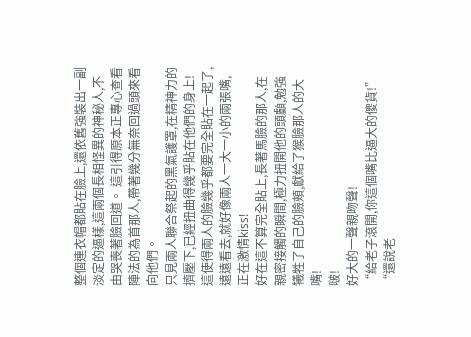整個連衣帽都貼在臉上,還依舊強裝出一副淡定的逼樣,這兩個長相怪異的神秘人,不由哭喪著臉回道。 這引得原本正專心查看陣法的為首那人,帶著幾分無奈回過頭來看向他們。
只見兩人聯合祭起的黑氣護罩,在精神力的擠壓下,已經扭曲得幾乎貼在他們的身上!這使得兩人的臉幾乎都要完全貼在一起了,遠遠看去,就好像兩人一大一小的兩張嘴,正在激情kiss!
好在這不算完全貼上,長著馬臉的那人,在親密接觸的瞬間,極力扭開他的頭顱,勉強犧牲了自己的臉頰,獻給了猴臉那人的大嘴!
啵!
好大的一聲親吻聲!
“給老子滾開,你這個嘴比逼大的傻貨!”
“還說老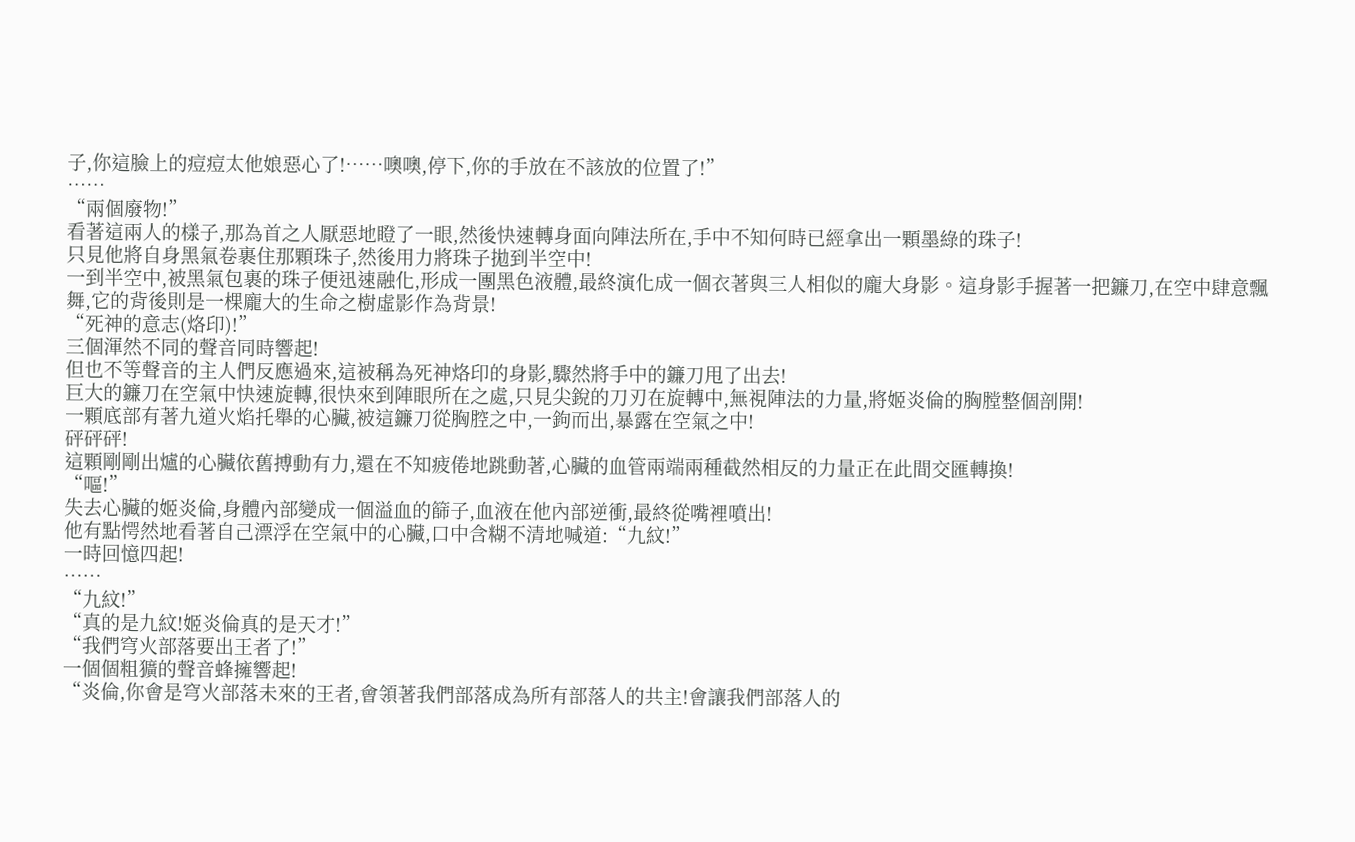子,你這臉上的痘痘太他娘惡心了!……噢噢,停下,你的手放在不該放的位置了!”
……
“兩個廢物!”
看著這兩人的樣子,那為首之人厭惡地瞪了一眼,然後快速轉身面向陣法所在,手中不知何時已經拿出一顆墨綠的珠子!
只見他將自身黑氣卷裹住那顆珠子,然後用力將珠子拋到半空中!
一到半空中,被黑氣包裹的珠子便迅速融化,形成一團黑色液體,最終演化成一個衣著與三人相似的龐大身影。這身影手握著一把鐮刀,在空中肆意飄舞,它的背後則是一棵龐大的生命之樹虛影作為背景!
“死神的意志(烙印)!”
三個渾然不同的聲音同時響起!
但也不等聲音的主人們反應過來,這被稱為死神烙印的身影,驟然將手中的鐮刀甩了出去!
巨大的鐮刀在空氣中快速旋轉,很快來到陣眼所在之處,只見尖銳的刀刃在旋轉中,無視陣法的力量,將姬炎倫的胸膛整個剖開!
一顆底部有著九道火焰托舉的心臟,被這鐮刀從胸腔之中,一鉤而出,暴露在空氣之中!
砰砰砰!
這顆剛剛出爐的心臟依舊搏動有力,還在不知疲倦地跳動著,心臟的血管兩端兩種截然相反的力量正在此間交匯轉換!
“嘔!”
失去心臟的姬炎倫,身體內部變成一個溢血的篩子,血液在他內部逆衝,最終從嘴裡噴出!
他有點愕然地看著自己漂浮在空氣中的心臟,口中含糊不清地喊道:“九紋!”
一時回憶四起!
……
“九紋!”
“真的是九紋!姬炎倫真的是天才!”
“我們穹火部落要出王者了!”
一個個粗獷的聲音蜂擁響起!
“炎倫,你會是穹火部落未來的王者,會領著我們部落成為所有部落人的共主!會讓我們部落人的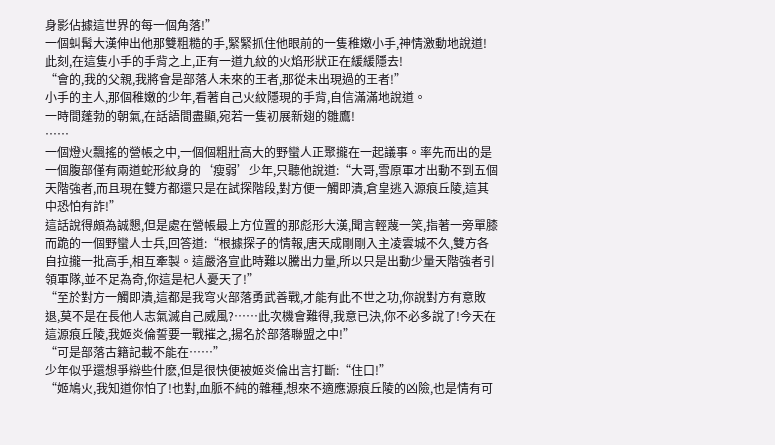身影佔據這世界的每一個角落!”
一個虯髯大漢伸出他那雙粗糙的手,緊緊抓住他眼前的一隻稚嫩小手,神情激動地說道!
此刻,在這隻小手的手背之上,正有一道九紋的火焰形狀正在緩緩隱去!
“會的,我的父親,我將會是部落人未來的王者,那從未出現過的王者!”
小手的主人,那個稚嫩的少年,看著自己火紋隱現的手背,自信滿滿地說道。
一時間蓬勃的朝氣,在話語間盡顯,宛若一隻初展新翅的雛鷹!
……
一個燈火飄搖的營帳之中,一個個粗壯高大的野蠻人正聚攏在一起議事。率先而出的是一個腹部僅有兩道蛇形紋身的‘瘦弱’少年,只聽他說道:“大哥,雪原軍才出動不到五個天階強者,而且現在雙方都還只是在試探階段,對方便一觸即潰,倉皇逃入源痕丘陵,這其中恐怕有詐!”
這話說得頗為誠懇,但是處在營帳最上方位置的那彪形大漢,聞言輕蔑一笑,指著一旁單膝而跪的一個野蠻人士兵,回答道:“根據探子的情報,唐天成剛剛入主凌雲城不久,雙方各自拉攏一批高手,相互牽製。這嚴洛宣此時難以騰出力量,所以只是出動少量天階強者引領軍隊,並不足為奇,你這是杞人憂天了!”
“至於對方一觸即潰,這都是我穹火部落勇武善戰,才能有此不世之功,你說對方有意敗退,莫不是在長他人志氣滅自己威風?……此次機會難得,我意已決,你不必多說了!今天在這源痕丘陵,我姬炎倫誓要一戰摧之,揚名於部落聯盟之中!”
“可是部落古籍記載不能在……”
少年似乎還想爭辯些什麽,但是很快便被姬炎倫出言打斷:“住口!”
“姬鳩火,我知道你怕了!也對,血脈不純的雜種,想來不適應源痕丘陵的凶險,也是情有可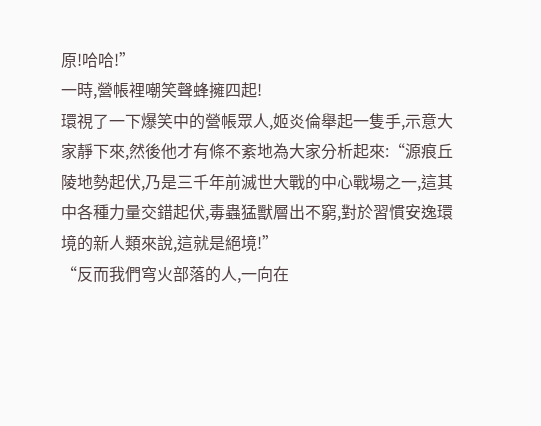原!哈哈!”
一時,營帳裡嘲笑聲蜂擁四起!
環視了一下爆笑中的營帳眾人,姬炎倫舉起一隻手,示意大家靜下來,然後他才有條不紊地為大家分析起來:“源痕丘陵地勢起伏,乃是三千年前滅世大戰的中心戰場之一,這其中各種力量交錯起伏,毒蟲猛獸層出不窮,對於習慣安逸環境的新人類來說,這就是絕境!”
“反而我們穹火部落的人,一向在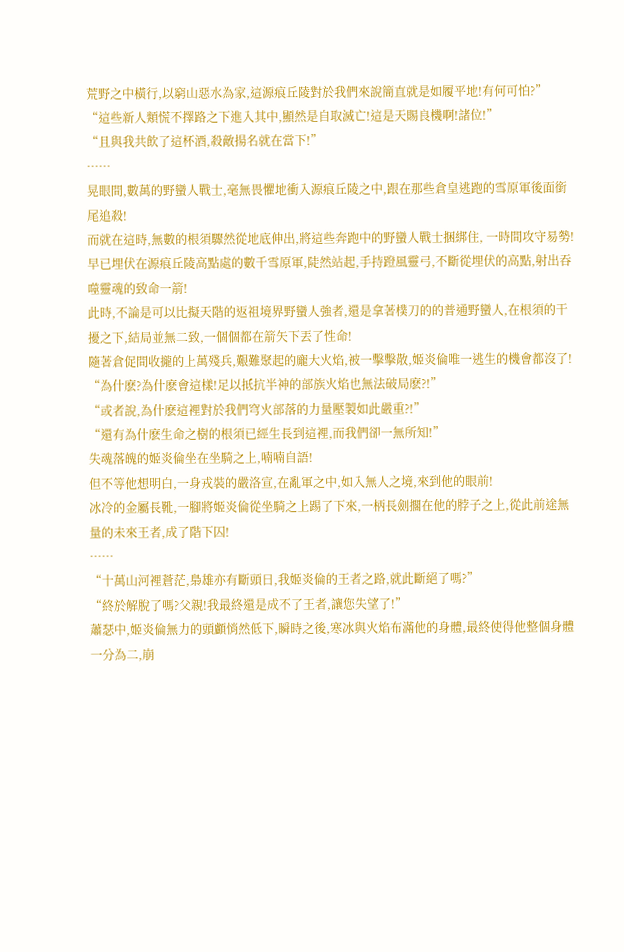荒野之中橫行,以窮山惡水為家,這源痕丘陵對於我們來說簡直就是如履平地!有何可怕?”
“這些新人類慌不擇路之下進入其中,顯然是自取滅亡!這是天賜良機啊!諸位!”
“且與我共飲了這杯酒,殺敵揚名就在當下!”
……
晃眼間,數萬的野蠻人戰士,毫無畏懼地衝入源痕丘陵之中,跟在那些倉皇逃跑的雪原軍後面銜尾追殺!
而就在這時,無數的根須驟然從地底伸出,將這些奔跑中的野蠻人戰士捆綁住, 一時間攻守易勢!
早已埋伏在源痕丘陵高點處的數千雪原軍,陡然站起,手持蹬風靈弓,不斷從埋伏的高點,射出吞噬靈魂的致命一箭!
此時,不論是可以比擬天階的返祖境界野蠻人強者,還是拿著樸刀的的普通野蠻人,在根須的干擾之下,結局並無二致,一個個都在箭矢下丟了性命!
隨著倉促間收攏的上萬殘兵,艱難聚起的龐大火焰,被一擊擊散,姬炎倫唯一逃生的機會都沒了!
“為什麽?為什麽會這樣!足以抵抗半神的部族火焰也無法破局麽?!”
“或者說,為什麽這裡對於我們穹火部落的力量壓製如此嚴重?!”
“還有為什麽生命之樹的根須已經生長到這裡,而我們卻一無所知!”
失魂落魄的姬炎倫坐在坐騎之上,喃喃自語!
但不等他想明白,一身戎裝的嚴洛宣,在亂軍之中,如入無人之境,來到他的眼前!
冰冷的金屬長靴,一腳將姬炎倫從坐騎之上踢了下來,一柄長劍擱在他的脖子之上,從此前途無量的未來王者,成了階下囚!
……
“十萬山河裡蒼茫,梟雄亦有斷頭日,我姬炎倫的王者之路,就此斷絕了嗎?”
“終於解脫了嗎?父親!我最終還是成不了王者,讓您失望了!”
蕭瑟中,姬炎倫無力的頭顱悄然低下,瞬時之後,寒冰與火焰布滿他的身體,最終使得他整個身體一分為二,崩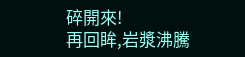碎開來!
再回眸,岩漿沸騰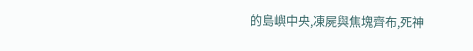的島嶼中央,凍屍與焦塊齊布,死神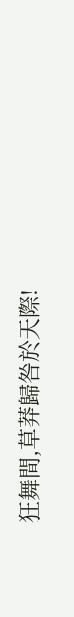狂舞間,草莽歸咎於天際!